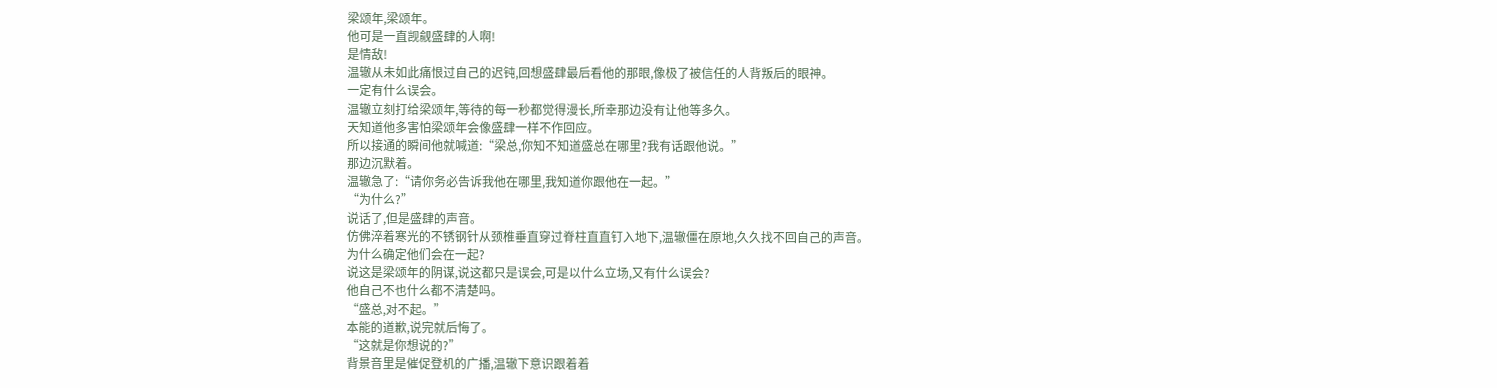梁颂年,梁颂年。
他可是一直觊觎盛肆的人啊!
是情敌!
温辙从未如此痛恨过自己的迟钝,回想盛肆最后看他的那眼,像极了被信任的人背叛后的眼神。
一定有什么误会。
温辙立刻打给梁颂年,等待的每一秒都觉得漫长,所幸那边没有让他等多久。
天知道他多害怕梁颂年会像盛肆一样不作回应。
所以接通的瞬间他就喊道:“梁总,你知不知道盛总在哪里?我有话跟他说。”
那边沉默着。
温辙急了:“请你务必告诉我他在哪里,我知道你跟他在一起。”
“为什么?”
说话了,但是盛肆的声音。
仿佛淬着寒光的不锈钢针从颈椎垂直穿过脊柱直直钉入地下,温辙僵在原地,久久找不回自己的声音。
为什么确定他们会在一起?
说这是梁颂年的阴谋,说这都只是误会,可是以什么立场,又有什么误会?
他自己不也什么都不清楚吗。
“盛总,对不起。”
本能的道歉,说完就后悔了。
“这就是你想说的?”
背景音里是催促登机的广播,温辙下意识跟着着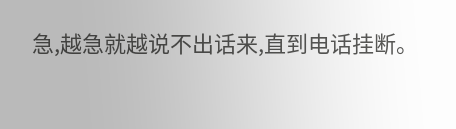急,越急就越说不出话来,直到电话挂断。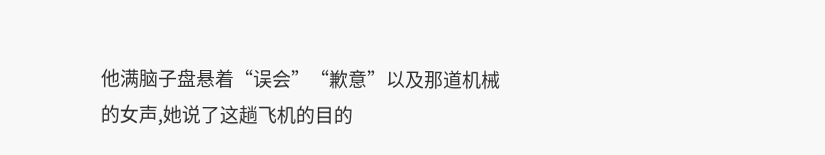他满脑子盘悬着“误会”“歉意”以及那道机械的女声,她说了这趟飞机的目的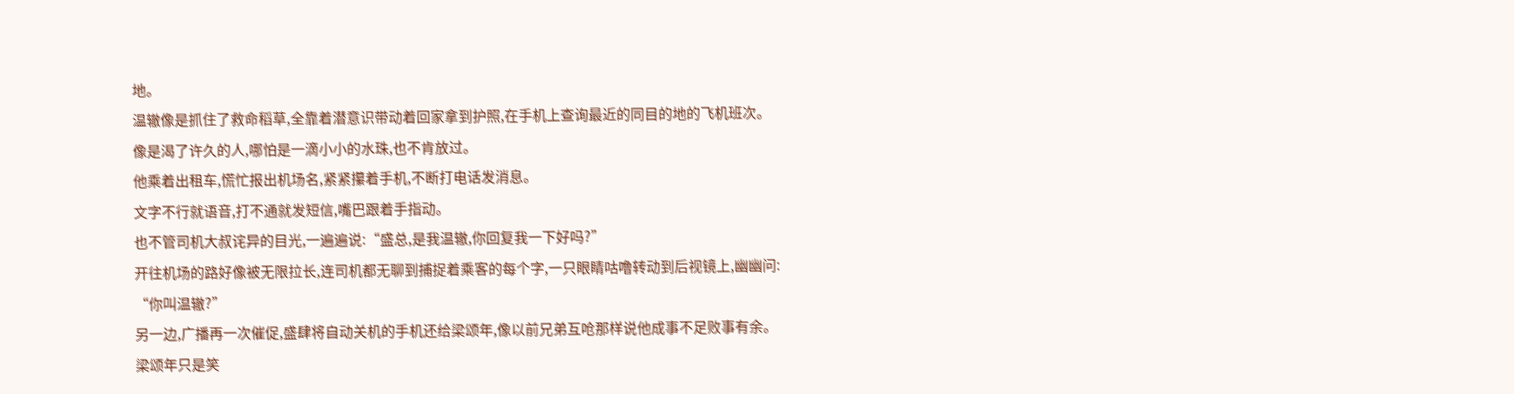地。
温辙像是抓住了救命稻草,全靠着潜意识带动着回家拿到护照,在手机上查询最近的同目的地的飞机班次。
像是渴了许久的人,哪怕是一滴小小的水珠,也不肯放过。
他乘着出租车,慌忙报出机场名,紧紧攥着手机,不断打电话发消息。
文字不行就语音,打不通就发短信,嘴巴跟着手指动。
也不管司机大叔诧异的目光,一遍遍说:“盛总,是我温辙,你回复我一下好吗?”
开往机场的路好像被无限拉长,连司机都无聊到捕捉着乘客的每个字,一只眼睛咕噜转动到后视镜上,幽幽问:
“你叫温辙?”
另一边,广播再一次催促,盛肆将自动关机的手机还给梁颂年,像以前兄弟互呛那样说他成事不足败事有余。
梁颂年只是笑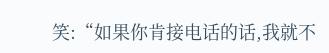笑:“如果你肯接电话的话,我就不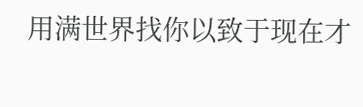用满世界找你以致于现在才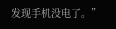发现手机没电了。”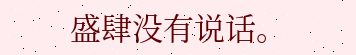盛肆没有说话。